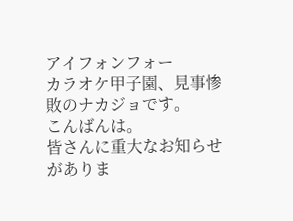アイフォンフォー
カラオケ甲子園、見事惨敗のナカジョです。
こんばんは。
皆さんに重大なお知らせがありま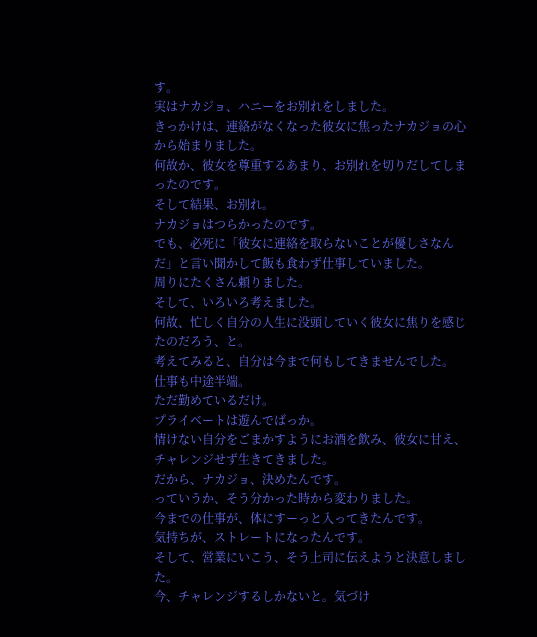す。
実はナカジョ、ハニーをお別れをしました。
きっかけは、連絡がなくなった彼女に焦ったナカジョの心から始まりました。
何故か、彼女を尊重するあまり、お別れを切りだしてしまったのです。
そして結果、お別れ。
ナカジョはつらかったのです。
でも、必死に「彼女に連絡を取らないことが優しさなんだ」と言い聞かして飯も食わず仕事していました。
周りにたくさん頼りました。
そして、いろいろ考えました。
何故、忙しく自分の人生に没頭していく彼女に焦りを感じたのだろう、と。
考えてみると、自分は今まで何もしてきませんでした。
仕事も中途半端。
ただ勤めているだけ。
プライベートは遊んでばっか。
情けない自分をごまかすようにお酒を飲み、彼女に甘え、チャレンジせず生きてきました。
だから、ナカジョ、決めたんです。
っていうか、そう分かった時から変わりました。
今までの仕事が、体にすーっと入ってきたんです。
気持ちが、ストレートになったんです。
そして、営業にいこう、そう上司に伝えようと決意しました。
今、チャレンジするしかないと。気づけ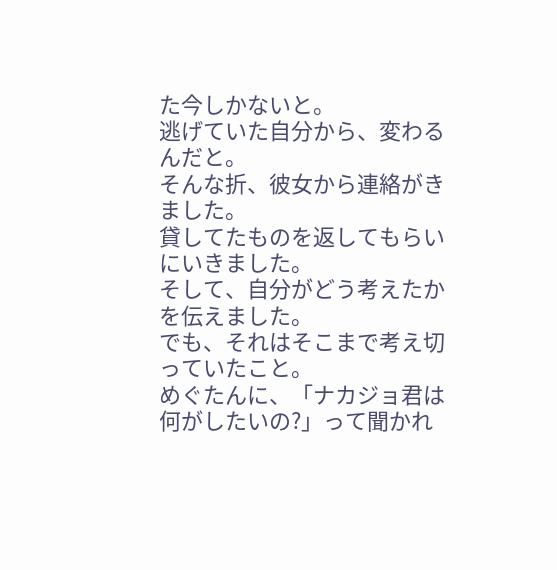た今しかないと。
逃げていた自分から、変わるんだと。
そんな折、彼女から連絡がきました。
貸してたものを返してもらいにいきました。
そして、自分がどう考えたかを伝えました。
でも、それはそこまで考え切っていたこと。
めぐたんに、「ナカジョ君は何がしたいの?」って聞かれ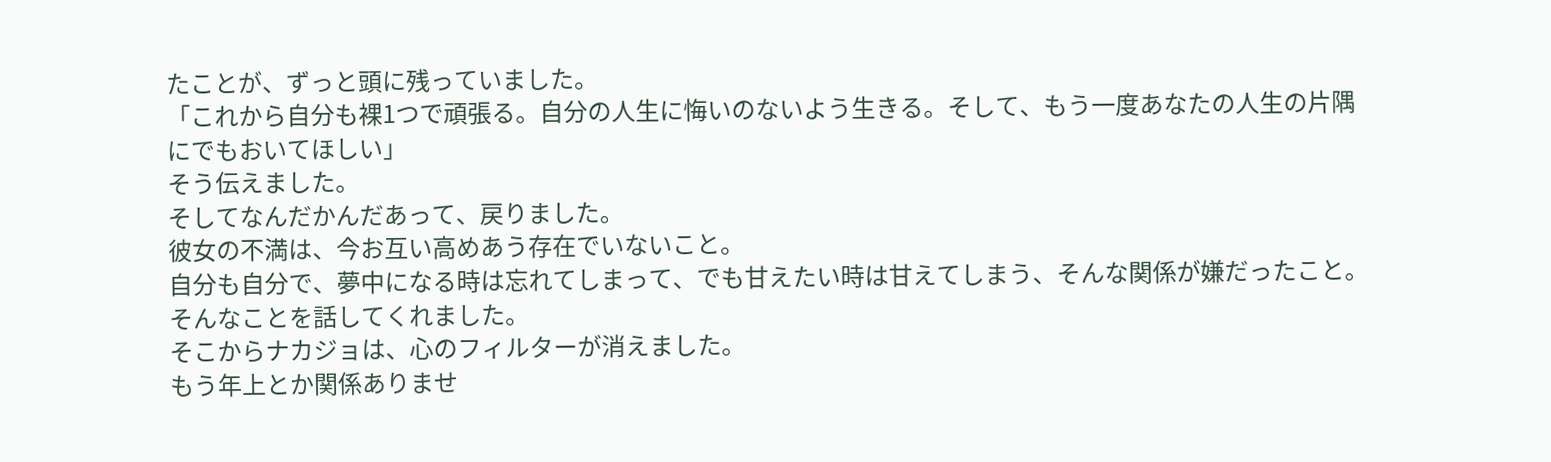たことが、ずっと頭に残っていました。
「これから自分も裸1つで頑張る。自分の人生に悔いのないよう生きる。そして、もう一度あなたの人生の片隅にでもおいてほしい」
そう伝えました。
そしてなんだかんだあって、戻りました。
彼女の不満は、今お互い高めあう存在でいないこと。
自分も自分で、夢中になる時は忘れてしまって、でも甘えたい時は甘えてしまう、そんな関係が嫌だったこと。
そんなことを話してくれました。
そこからナカジョは、心のフィルターが消えました。
もう年上とか関係ありませ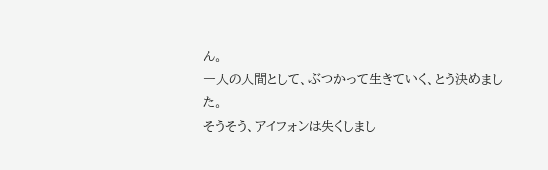ん。
一人の人間として、ぶつかって生きていく、とう決めました。
そうそう、アイフォンは失くしまし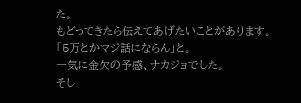た。
もどってきたら伝えてあげたいことがあります。
「5万とかマジ話にならん」と。
一気に金欠の予感、ナカジョでした。
そし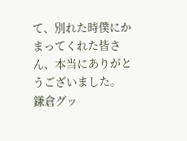て、別れた時僕にかまってくれた皆さん、本当にありがとうございました。
鎌倉グッ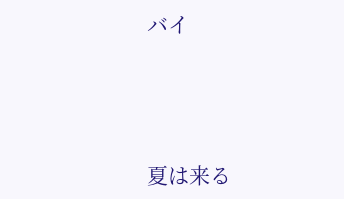バイ





夏は来る